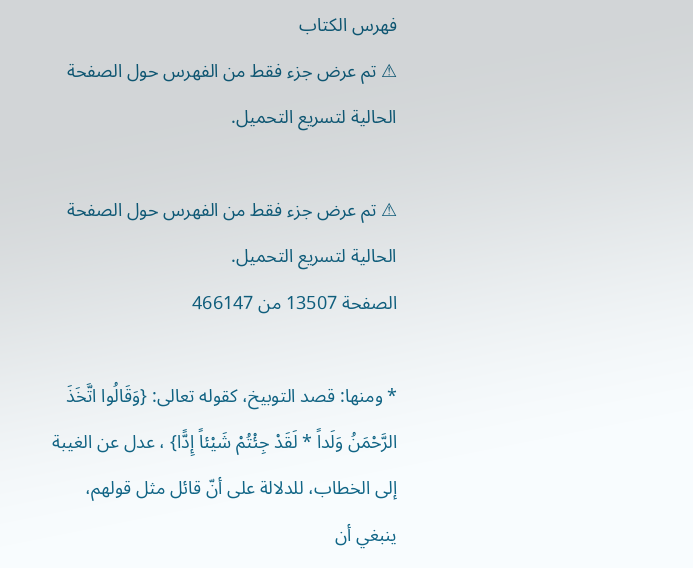فهرس الكتاب
⚠ تم عرض جزء فقط من الفهرس حول الصفحة الحالية لتسريع التحميل.

⚠ تم عرض جزء فقط من الفهرس حول الصفحة الحالية لتسريع التحميل.
الصفحة 13507 من 466147

* ومنها: قصد التوبيخ، كقوله تعالى: {وَقَالُوا اتَّخَذَ الرَّحْمَنُ وَلَداً * لَقَدْ جِئْتُمْ شَيْئاً إِدًّا} ، عدل عن الغيبة إلى الخطاب، للدلالة على أنّ قائل مثل قولهم، ينبغي أن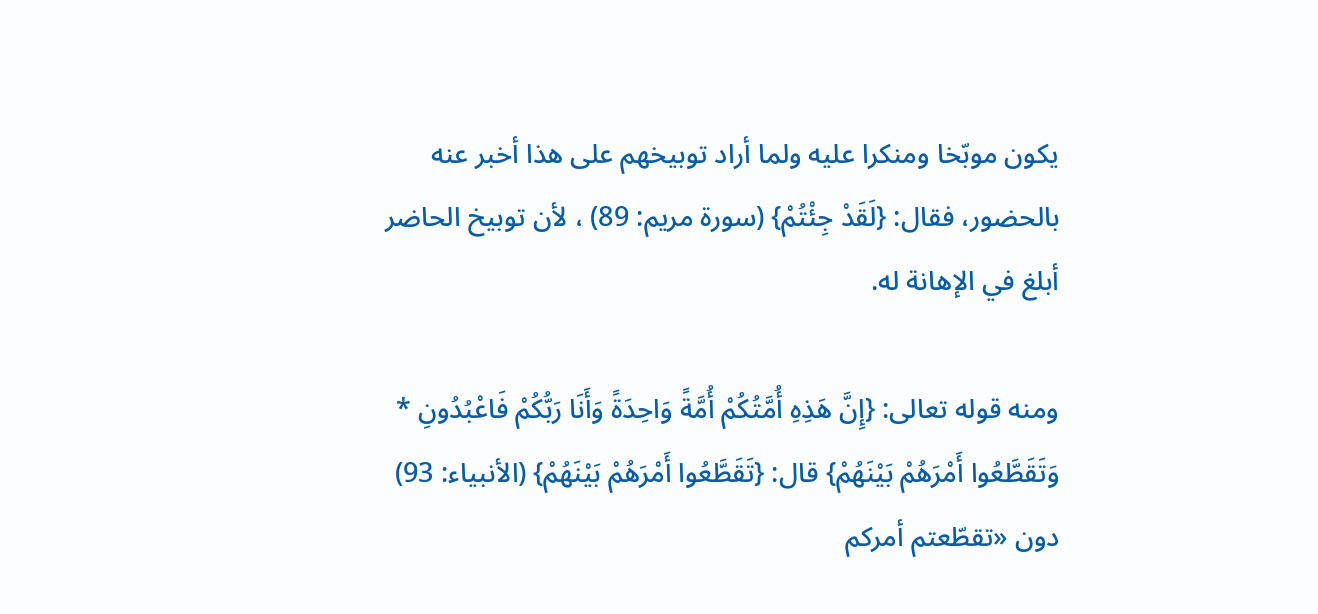يكون موبّخا ومنكرا عليه ولما أراد توبيخهم على هذا أخبر عنه بالحضور، فقال: {لَقَدْ جِئْتُمْ} (سورة مريم: 89) ، لأن توبيخ الحاضر أبلغ في الإهانة له.

ومنه قوله تعالى: {إِنَّ هَذِهِ أُمَّتُكُمْ أُمَّةً وَاحِدَةً وَأَنَا رَبُّكُمْ فَاعْبُدُونِ * وَتَقَطَّعُوا أَمْرَهُمْ بَيْنَهُمْ} قال: {تَقَطَّعُوا أَمْرَهُمْ بَيْنَهُمْ} (الأنبياء: 93) دون «تقطّعتم أمركم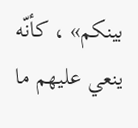بينكم» ، كأنّه ينعي عليهم ما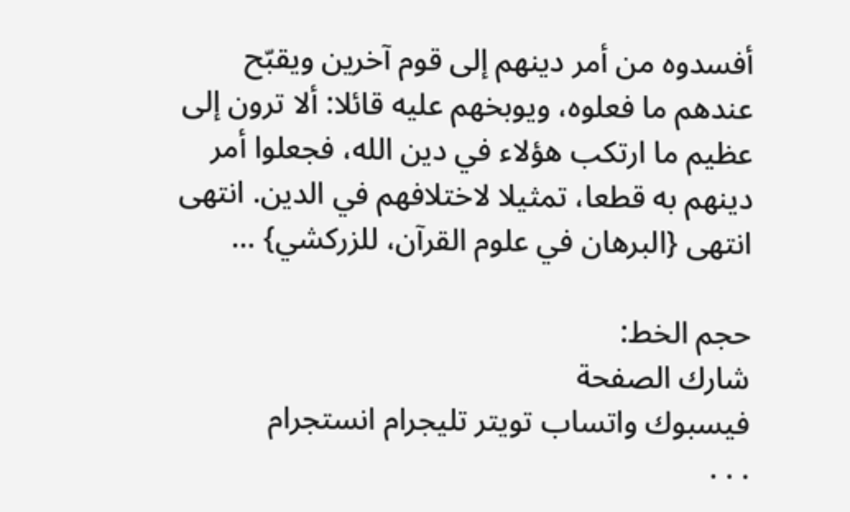أفسدوه من أمر دينهم إلى قوم آخرين ويقبّح عندهم ما فعلوه، ويوبخهم عليه قائلا: ألا ترون إلى عظيم ما ارتكب هؤلاء في دين الله، فجعلوا أمر دينهم به قطعا، تمثيلا لاختلافهم في الدين. انتهى انتهى {البرهان في علوم القرآن، للزركشي} ...

حجم الخط:
شارك الصفحة
فيسبوك واتساب تويتر تليجرام انستجرام
. . .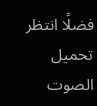فضلًا انتظر تحميل الصوت